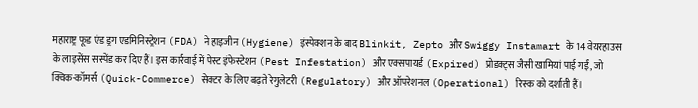महाराष्ट्र फूड एंड ड्रग एडमिनिस्ट्रेशन (FDA) ने हाइजीन (Hygiene) इंस्पेक्शन के बाद Blinkit, Zepto और Swiggy Instamart के 14 वेयरहाउस के लाइसेंस सस्पेंड कर दिए हैं। इस कार्रवाई में पेस्ट इंफेस्टेशन (Pest Infestation) और एक्सपायर्ड (Expired) प्रोडक्ट्स जैसी खामियां पाई गईं, जो क्विक-कॉमर्स (Quick-Commerce) सेक्टर के लिए बढ़ते रेगुलेटरी (Regulatory) और ऑपरेशनल (Operational) रिस्क को दर्शाती हैं।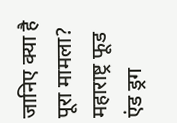जानिए क्या है पूरा मामला?
महाराष्ट्र फूड एंड ड्रग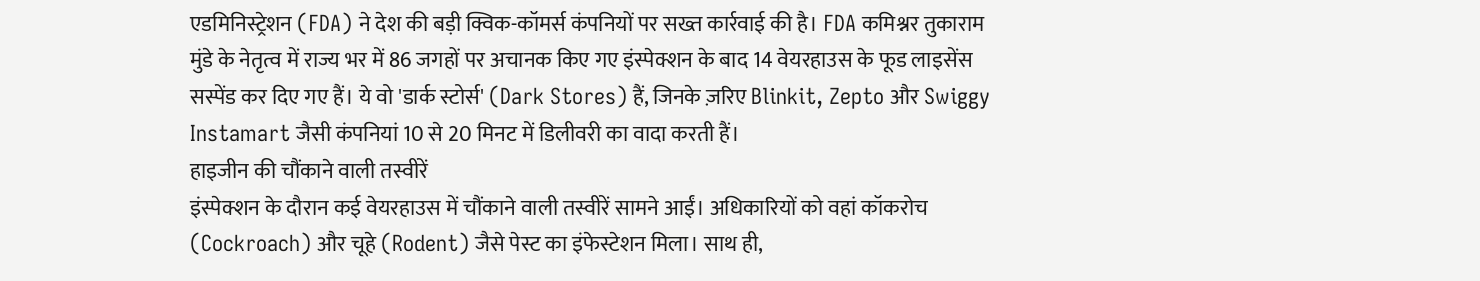एडमिनिस्ट्रेशन (FDA) ने देश की बड़ी क्विक-कॉमर्स कंपनियों पर सख्त कार्रवाई की है। FDA कमिश्नर तुकाराम मुंडे के नेतृत्व में राज्य भर में 86 जगहों पर अचानक किए गए इंस्पेक्शन के बाद 14 वेयरहाउस के फूड लाइसेंस सस्पेंड कर दिए गए हैं। ये वो 'डार्क स्टोर्स' (Dark Stores) हैं, जिनके ज़रिए Blinkit, Zepto और Swiggy Instamart जैसी कंपनियां 10 से 20 मिनट में डिलीवरी का वादा करती हैं।
हाइजीन की चौंकाने वाली तस्वीरें
इंस्पेक्शन के दौरान कई वेयरहाउस में चौंकाने वाली तस्वीरें सामने आईं। अधिकारियों को वहां कॉकरोच (Cockroach) और चूहे (Rodent) जैसे पेस्ट का इंफेस्टेशन मिला। साथ ही,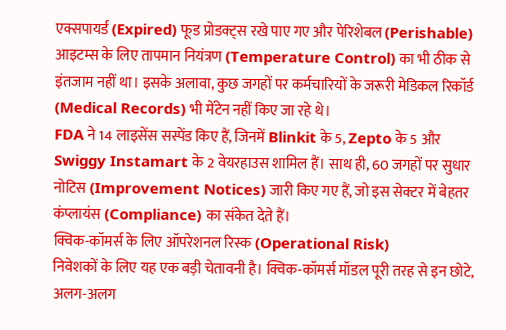एक्सपायर्ड (Expired) फूड प्रोडक्ट्स रखे पाए गए और पेरिशेबल (Perishable) आइटम्स के लिए तापमान नियंत्रण (Temperature Control) का भी ठीक से इंतजाम नहीं था। इसके अलावा, कुछ जगहों पर कर्मचारियों के जरूरी मेडिकल रिकॉर्ड (Medical Records) भी मेंटेन नहीं किए जा रहे थे।
FDA ने 14 लाइसेंस सस्पेंड किए हैं, जिनमें Blinkit के 5, Zepto के 5 और Swiggy Instamart के 2 वेयरहाउस शामिल हैं। साथ ही, 60 जगहों पर सुधार नोटिस (Improvement Notices) जारी किए गए हैं, जो इस सेक्टर में बेहतर कंप्लायंस (Compliance) का संकेत देते हैं।
क्विक-कॉमर्स के लिए ऑपरेशनल रिस्क (Operational Risk)
निवेशकों के लिए यह एक बड़ी चेतावनी है। क्विक-कॉमर्स मॉडल पूरी तरह से इन छोटे, अलग-अलग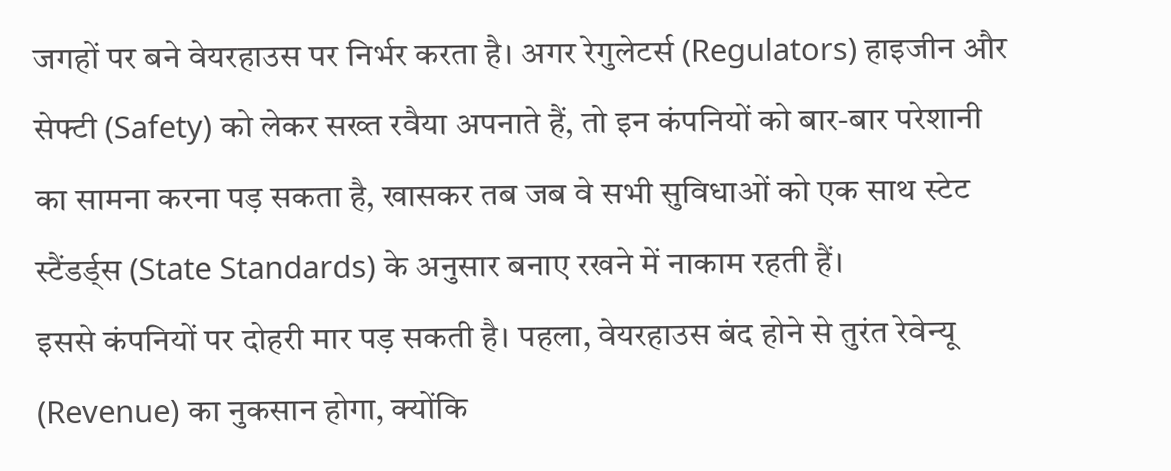जगहों पर बने वेयरहाउस पर निर्भर करता है। अगर रेगुलेटर्स (Regulators) हाइजीन और सेफ्टी (Safety) को लेकर सख्त रवैया अपनाते हैं, तो इन कंपनियों को बार-बार परेशानी का सामना करना पड़ सकता है, खासकर तब जब वे सभी सुविधाओं को एक साथ स्टेट स्टैंडर्ड्स (State Standards) के अनुसार बनाए रखने में नाकाम रहती हैं।
इससे कंपनियों पर दोहरी मार पड़ सकती है। पहला, वेयरहाउस बंद होने से तुरंत रेवेन्यू (Revenue) का नुकसान होगा, क्योंकि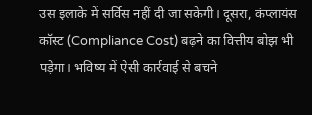उस इलाके में सर्विस नहीं दी जा सकेगी। दूसरा, कंप्लायंस कॉस्ट (Compliance Cost) बढ़ने का वित्तीय बोझ भी पड़ेगा। भविष्य में ऐसी कार्रवाई से बचने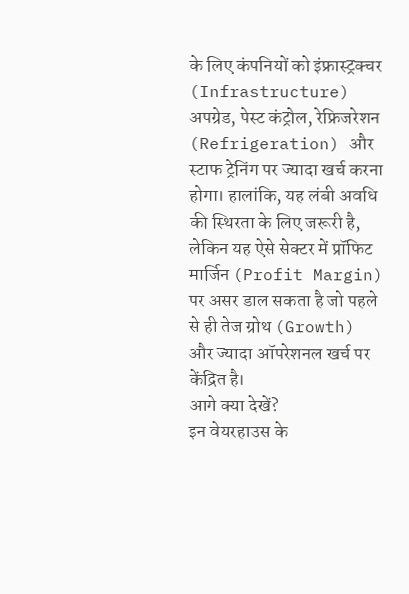के लिए कंपनियों को इंफ्रास्ट्रक्चर (Infrastructure) अपग्रेड, पेस्ट कंट्रोल, रेफ्रिजरेशन (Refrigeration) और स्टाफ ट्रेनिंग पर ज्यादा खर्च करना होगा। हालांकि, यह लंबी अवधि की स्थिरता के लिए जरूरी है, लेकिन यह ऐसे सेक्टर में प्रॉफिट मार्जिन (Profit Margin) पर असर डाल सकता है जो पहले से ही तेज ग्रोथ (Growth) और ज्यादा ऑपरेशनल खर्च पर केंद्रित है।
आगे क्या देखें?
इन वेयरहाउस के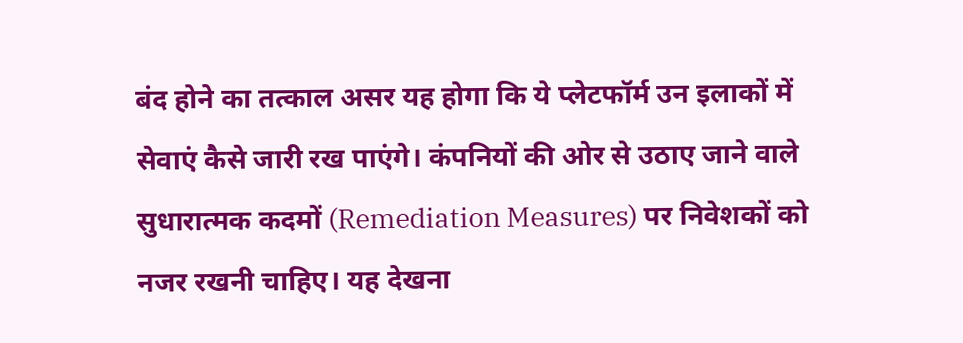बंद होने का तत्काल असर यह होगा कि ये प्लेटफॉर्म उन इलाकों में सेवाएं कैसे जारी रख पाएंगे। कंपनियों की ओर से उठाए जाने वाले सुधारात्मक कदमों (Remediation Measures) पर निवेशकों को नजर रखनी चाहिए। यह देखना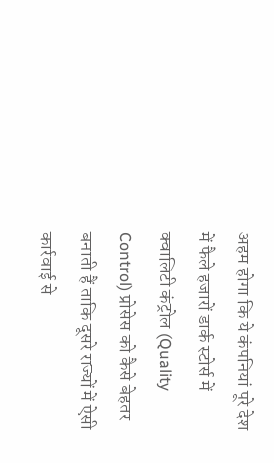अहम होगा कि ये कंपनियां पूरे देश में फैले हजारों डार्क स्टोर्स में क्वालिटी कंट्रोल (Quality Control) प्रोसेस को कैसे बेहतर बनाती हैं ताकि दूसरे राज्यों में ऐसी कार्रवाई से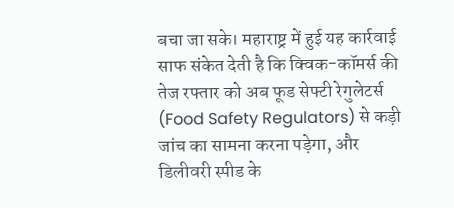बचा जा सके। महाराष्ट्र में हुई यह कार्रवाई साफ संकेत देती है कि क्विक-कॉमर्स की तेज रफ्तार को अब फूड सेफ्टी रेगुलेटर्स (Food Safety Regulators) से कड़ी जांच का सामना करना पड़ेगा, और डिलीवरी स्पीड के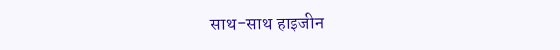साथ-साथ हाइजीन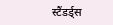स्टैंडर्ड्स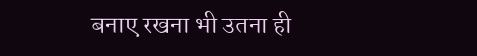बनाए रखना भी उतना ही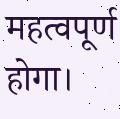महत्वपूर्ण होगा।